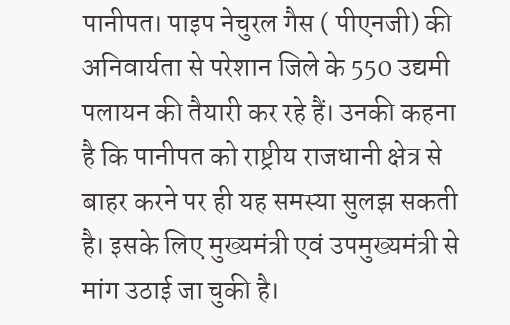पानीपत। पाइप नेचुरल गैस ( पीएनजी) की अनिवार्यता से परेशान जिले के 550 उद्यमी पलायन की तैयारी कर रहे हैं। उनकी कहना है कि पानीपत को राष्ट्रीय राजधानी क्षेत्र से बाहर करने पर ही यह समस्या सुलझ सकती है। इसके लिए मुख्यमंत्री एवं उपमुख्यमंत्री से मांग उठाई जा चुकी है।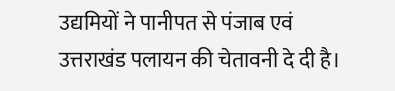उद्यमियों ने पानीपत से पंजाब एवं उत्तराखंड पलायन की चेतावनी दे दी है।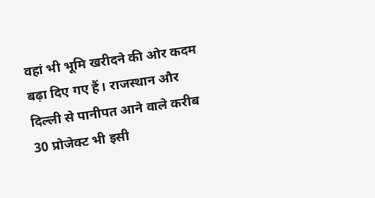वहां भी भूमि खरीदने की ओर कदम बढ़ा दिए गए हैं। राजस्थान और दिल्ली से पानीपत आने वाले करीब 30 प्रोजेक्ट भी इसी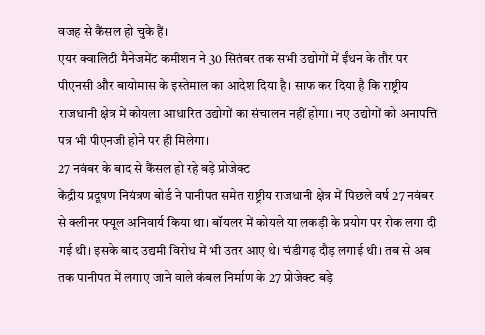वजह से कैंसल हो चुके हैं।
एयर क्वालिटी मैनेजमेंट कमीशन ने 30 सितंबर तक सभी उद्योगों में ईंधन के तौर पर पीएनसी और बायोमास के इस्तेमाल का आदेश दिया है। साफ कर दिया है कि राष्ट्रीय राजधानी क्षेत्र में कोयला आधारित उद्योगों का संचालन नहीं होगा। नए उद्योगों को अनापत्ति पत्र भी पीएनजी होने पर ही मिलेगा।
27 नवंबर के बाद से कैंसल हो रहे बड़े प्रोजेक्ट
केंद्रीय प्रदूषण नियंत्रण बोर्ड ने पानीपत समेत राष्ट्रीय राजधानी क्षेत्र में पिछले वर्ष 27 नवंबर से क्लीनर फ्यूल अनिवार्य किया था। बॉयलर में कोयले या लकड़ी के प्रयोग पर रोक लगा दी गई थी। इसके बाद उद्यमी विरोध में भी उतर आए थे। चंडीगढ़ दौड़ लगाई थी। तब से अब तक पानीपत में लगाए जाने वाले कंबल निर्माण के 27 प्रोजेक्ट बड़े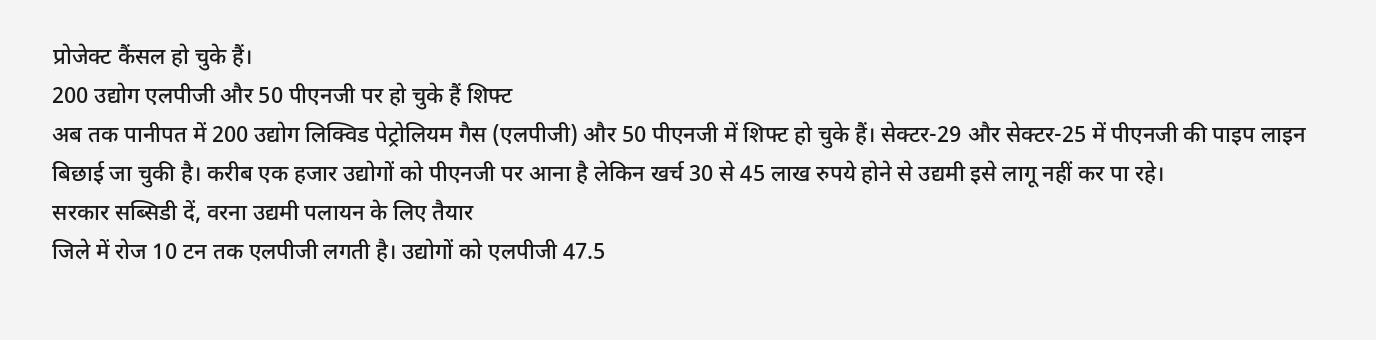प्रोजेक्ट कैंसल हो चुके हैं।
200 उद्योग एलपीजी और 50 पीएनजी पर हो चुके हैं शिफ्ट
अब तक पानीपत में 200 उद्योग लिक्विड पेट्रोलियम गैस (एलपीजी) और 50 पीएनजी में शिफ्ट हो चुके हैं। सेक्टर-29 और सेक्टर-25 में पीएनजी की पाइप लाइन बिछाई जा चुकी है। करीब एक हजार उद्योगों को पीएनजी पर आना है लेकिन खर्च 30 से 45 लाख रुपये होने से उद्यमी इसे लागू नहीं कर पा रहे।
सरकार सब्सिडी दें, वरना उद्यमी पलायन के लिए तैयार
जिले में रोज 10 टन तक एलपीजी लगती है। उद्योगों को एलपीजी 47.5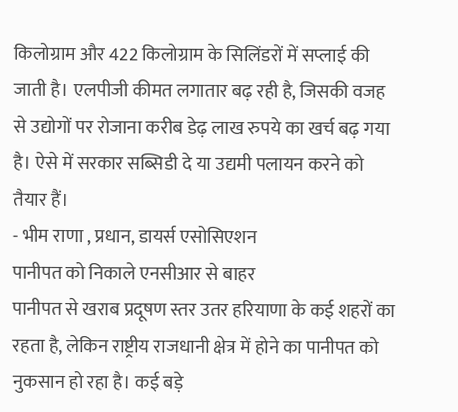किलोग्राम और 422 किलोग्राम के सिलिंडरों में सप्लाई की जाती है। एलपीजी कीमत लगातार बढ़ रही है, जिसकी वजह से उद्योगों पर रोजाना करीब डेढ़ लाख रुपये का खर्च बढ़ गया है। ऐसे में सरकार सब्सिडी दे या उद्यमी पलायन करने को तैयार हैं।
- भीम राणा , प्रधान, डायर्स एसोसिएशन
पानीपत को निकाले एनसीआर से बाहर
पानीपत से खराब प्रदूषण स्तर उतर हरियाणा के कई शहरों का रहता है, लेकिन राष्ट्रीय राजधानी क्षेत्र में होने का पानीपत को नुकसान हो रहा है। कई बड़े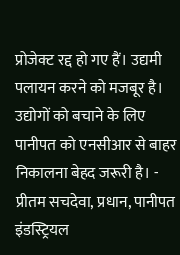प्रोजेक्ट रद्द हो गए हैं। उद्यमी पलायन करने को मजबूर है। उद्योगों को बचाने के लिए पानीपत को एनसीआर से बाहर निकालना बेहद जरूरी है। - प्रीतम सचदेवा, प्रधान, पानीपत इंडस्ट्रियल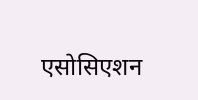एसोसिएशन